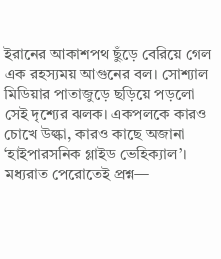ইরানের আকাশপথ ছুঁড়ে বেরিয়ে গেল এক রহস্যময় আগুনের বল। সোশ্যাল মিডিয়ার পাতাজুড়ে ছড়িয়ে পড়লো সেই দৃশ্যের ঝলক। একপলকে কারও চোখে উল্কা, কারও কাছে অজানা ‘হাইপারসনিক গ্লাইড ভেহিক্যাল’। মধ্যরাত পেরোতেই প্রশ্ন—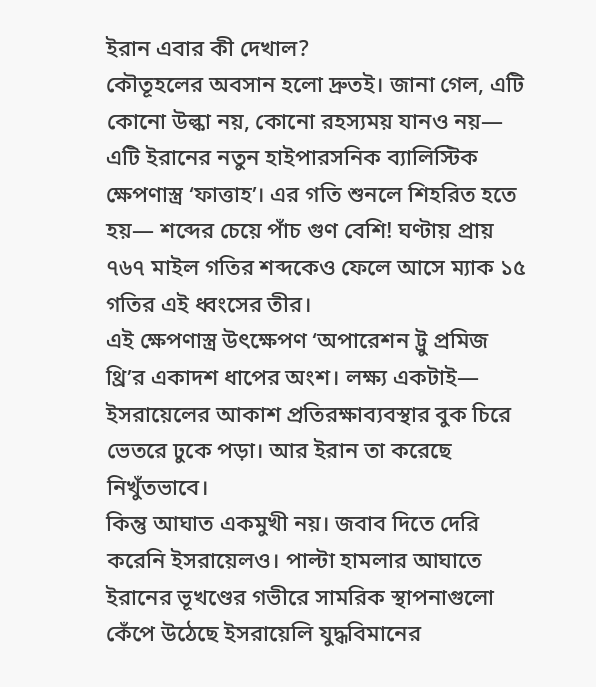ইরান এবার কী দেখাল?
কৌতূহলের অবসান হলো দ্রুতই। জানা গেল, এটি কোনো উল্কা নয়, কোনো রহস্যময় যানও নয়— এটি ইরানের নতুন হাইপারসনিক ব্যালিস্টিক ক্ষেপণাস্ত্র ‘ফাত্তাহ’। এর গতি শুনলে শিহরিত হতে হয়— শব্দের চেয়ে পাঁচ গুণ বেশি! ঘণ্টায় প্রায় ৭৬৭ মাইল গতির শব্দকেও ফেলে আসে ম্যাক ১৫ গতির এই ধ্বংসের তীর।
এই ক্ষেপণাস্ত্র উৎক্ষেপণ ‘অপারেশন ট্রু প্রমিজ থ্রি’র একাদশ ধাপের অংশ। লক্ষ্য একটাই— ইসরায়েলের আকাশ প্রতিরক্ষাব্যবস্থার বুক চিরে ভেতরে ঢুকে পড়া। আর ইরান তা করেছে নিখুঁতভাবে।
কিন্তু আঘাত একমুখী নয়। জবাব দিতে দেরি করেনি ইসরায়েলও। পাল্টা হামলার আঘাতে ইরানের ভূখণ্ডের গভীরে সামরিক স্থাপনাগুলো কেঁপে উঠেছে ইসরায়েলি যুদ্ধবিমানের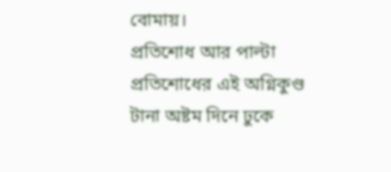বোমায়।
প্রতিশোধ আর পাল্টা প্রতিশোধের এই অগ্নিকুণ্ড টানা অষ্টম দিনে ঢুকে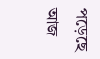পড়েছে আজ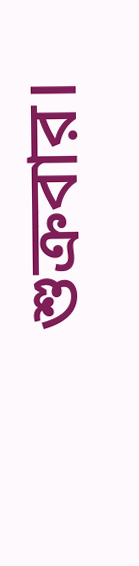শুক্রবার।